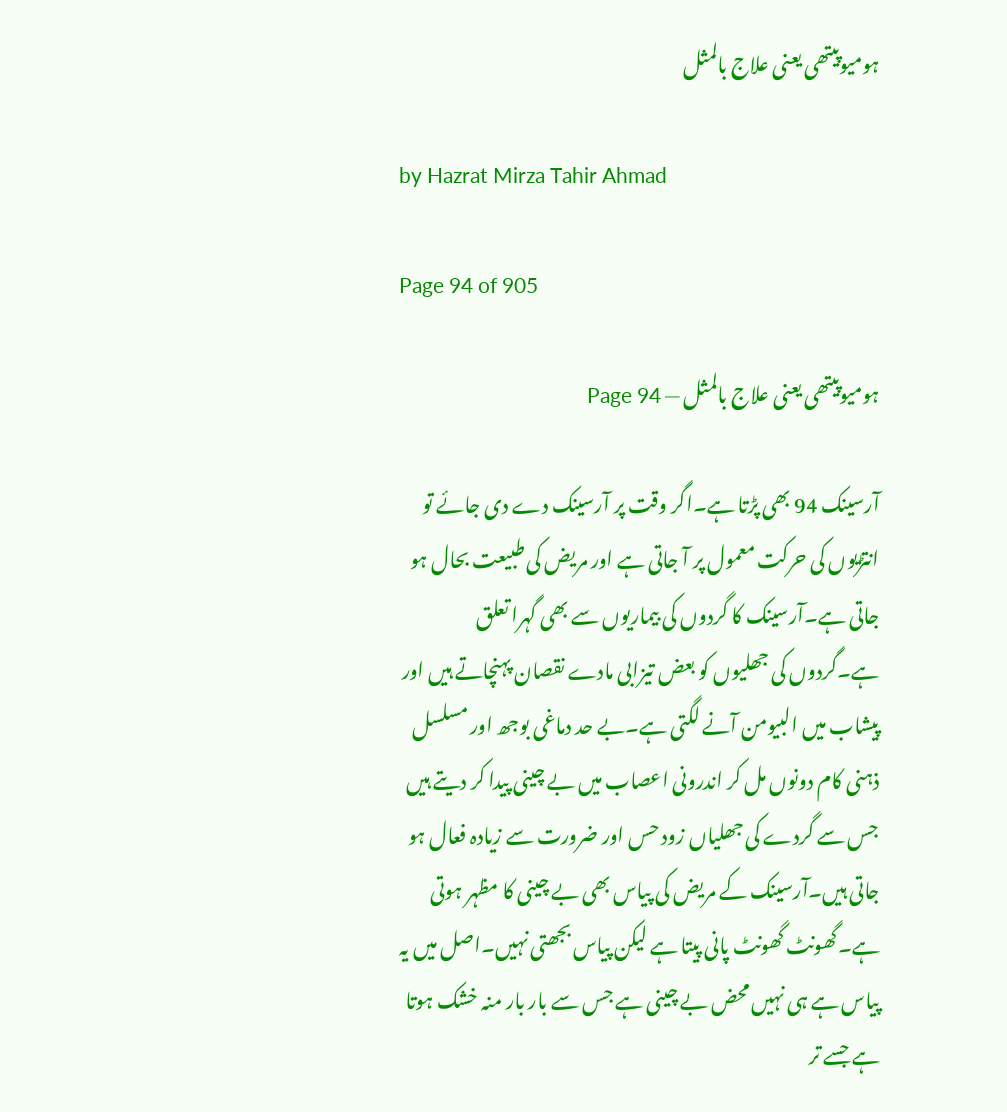ہومیوپیتھی یعنی علاج بالمثل

by Hazrat Mirza Tahir Ahmad

Page 94 of 905

ہومیوپیتھی یعنی علاج بالمثل — Page 94

آرسینک 94 بھی پڑتا ہے۔اگر وقت پر آرسینک دے دی جائے تو انتڑیوں کی حرکت معمول پر آ جاتی ہے اور مریض کی طبیعت بحال ہو جاتی ہے۔آرسینک کا گردوں کی بیماریوں سے بھی گہرا تعلق ہے۔گردوں کی جھلیوں کو بعض تیزابی مادے نقصان پہنچاتے ہیں اور پیشاب میں البیومن آنے لگتی ہے۔بے حد دماغی بوجھ اور مسلسل ذہنی کام دونوں مل کر اندرونی اعصاب میں بے چینی پیدا کر دیتے ہیں جس سے گردے کی جھلیاں زود حس اور ضرورت سے زیادہ فعال ہو جاتی ہیں۔آرسینک کے مریض کی پیاس بھی بے چینی کا مظہر ہوتی ہے۔گھونٹ گھونٹ پانی پیتا ہے لیکن پیاس بجھتی نہیں۔اصل میں یہ پیاس ہے ہی نہیں محض بے چینی ہے جس سے بار بار منہ خشک ہوتا ہے جسے تر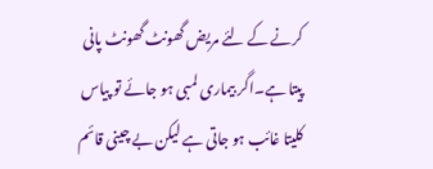کرنے کے لئے مریض گھونٹ گھونٹ پانی پیتا ہے۔اگر بیماری لمبی ہو جائے تو پیاس کلیتا غائب ہو جاتی ہے لیکن بے چینی قائم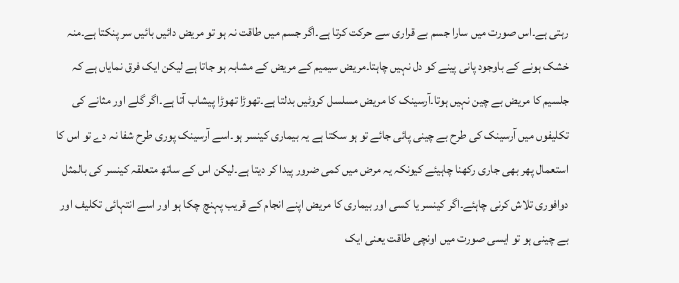رہتی ہے۔اس صورت میں سارا جسم بے قراری سے حرکت کرتا ہے۔اگر جسم میں طاقت نہ ہو تو مریض دائیں بائیں سر پنکتا ہے۔منہ خشک ہونے کے باوجود پانی پینے کو دل نہیں چاہتا۔مریض سیمیم کے مریض کے مشابہ ہو جاتا ہے لیکن ایک فرق نمایاں ہے کہ جلسیم کا مریض بے چین نہیں ہوتا۔آرسینک کا مریض مسلسل کروٹیں بدلتا ہے۔تھوڑا تھوڑا پیشاب آتا ہے۔اگر گلے اور مثانے کی تکلیفوں میں آرسینک کی طرح بے چینی پائی جائے تو ہو سکتا ہے یہ بیماری کینسر ہو۔اسے آرسینک پوری طرح شفا نہ دے تو اس کا استعمال پھر بھی جاری رکھنا چاہیئے کیونکہ یہ مرض میں کمی ضرور پیدا کر دیتا ہے۔لیکن اس کے ساتھ متعلقہ کینسر کی بالمثل دوافوری تلاش کرنی چاہئے۔اگر کینسر یا کسی اور بیماری کا مریض اپنے انجام کے قریب پہنچ چکا ہو اور اسے انتہائی تکلیف اور بے چینی ہو تو ایسی صورت میں اونچی طاقت یعنی ایک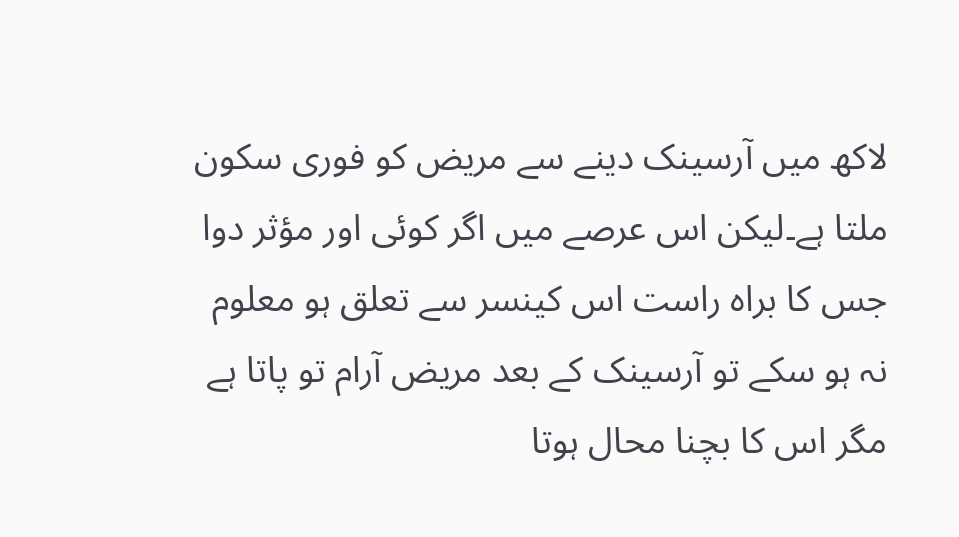لاکھ میں آرسینک دینے سے مریض کو فوری سکون ملتا ہے۔لیکن اس عرصے میں اگر کوئی اور مؤثر دوا جس کا براہ راست اس کینسر سے تعلق ہو معلوم نہ ہو سکے تو آرسینک کے بعد مریض آرام تو پاتا ہے مگر اس کا بچنا محال ہوتا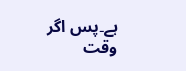ہے۔پس اگر وقت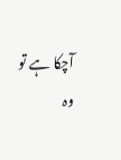آچکا ہے تو وہ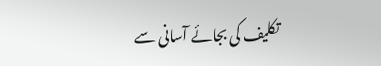تکلیف کی بجائے آسانی سے